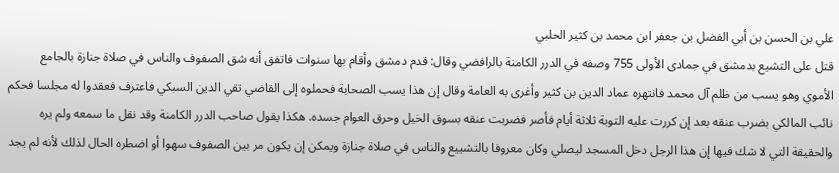علي بن الحسن بن أبي الفضل بن جعفر ابن محمد بن كثير الحلبي
قتل على التشيع بدمشق في جمادى الأولى 755 وصفه في الدرر الكامنة بالرافضي وقال: قدم دمشق وأقام بها سنوات فاتفق أنه شق الصفوف والناس في صلاة جنازة بالجامع الأموي وهو يسب من ظلم آل محمد فانتهره عماد الدين بن كثير وأغرى به العامة وقال إن هذا يسب الصحابة فحملوه إلى القاضي تقي الدين السبكي فاعترف فعقدوا له مجلسا فحكم نائب المالكي بضرب عنقه بعد إن كررت عليه التوبة ثلاثة أيام فأصر فضربت عنقه بسوق الخيل وحرق العوام جسده. هكذا يقول صاحب الدرر الكامنة وقد نقل ما سمعه ولم يره والحقيقة التي لا شك فيها إن هذا الرجل دخل المسجد ليصلي وكان معروفا بالتشييع والناس في صلاة جنازة ويمكن إن يكون مر بين الصفوف سهوا أو اضطره الحال لذلك لأنه لم يجد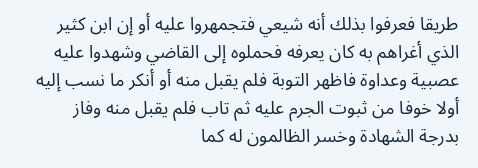طريقا فعرفوا بذلك أنه شيعي فتجمهروا عليه أو إن ابن كثير الذي أغراهم به كان يعرفه فحملوه إلى القاضي وشهدوا عليه عصبية وعداوة فاظهر التوبة فلم يقبل منه أو أنكر ما نسب إليه أولا خوفا من ثبوت الجرم عليه ثم تاب فلم يقبل منه وفاز بدرجة الشهادة وخسر الظالمون له كما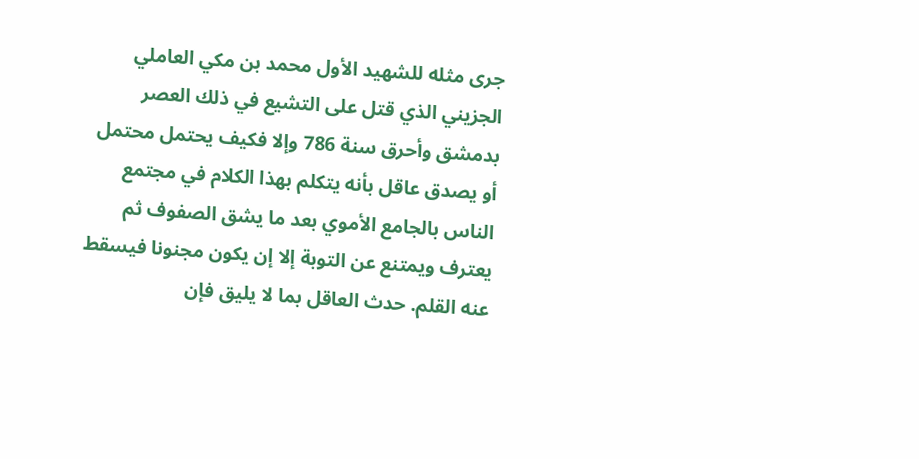جرى مثله للشهيد الأول محمد بن مكي العاملي الجزيني الذي قتل على التشيع في ذلك العصر بدمشق وأحرق سنة 786 وإلا فكيف يحتمل محتمل أو يصدق عاقل بأنه يتكلم بهذا الكلام في مجتمع الناس بالجامع الأموي بعد ما يشق الصفوف ثم يعترف ويمتنع عن التوبة إلا إن يكون مجنونا فيسقط عنه القلم. حدث العاقل بما لا يليق فإن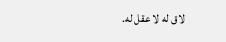لاق له لا عقل له.